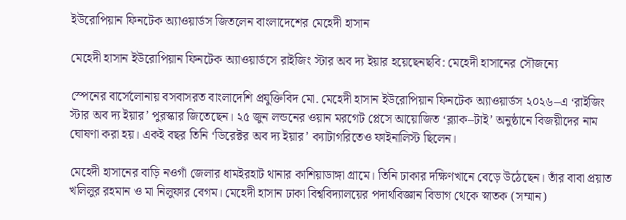ইউরোপিয়ান ফিনটেক অ্যাওয়ার্ডস জিতলেন বাংলাদেশের মেহেদী হাসান

মেহেদী হাসান ইউরোপিয়ান ফিনটেক অ্যাওয়ার্ডসে রাইজিং স্টার অব দ্য ইয়ার হয়েছেনছবি: মেহেদী হাসানের সৌজন্যে

স্পেনের বার্সেলোনায় বসবাসরত বাংলাদেশি প্রযুক্তিবিদ মো. মেহেদী হাসান ইউরোপিয়ান ফিনটেক অ্যাওয়ার্ডস ২০২৬–এ ‘রাইজিং স্টার অব দ্য ইয়ার’ পুরস্কার জিতেছেন। ২৫ জুন লন্ডনের ওয়ান মরগেট প্লেসে আয়োজিত ‘ব্ল্যাক–টাই’ অনুষ্ঠানে বিজয়ীদের নাম ঘোষণা করা হয়। একই বছর তিনি ‘ডিরেক্টর অব দ্য ইয়ার’ ক্যাটাগরিতেও ফাইনালিস্ট ছিলেন।

মেহেদী হাসানের বাড়ি নওগাঁ জেলার ধামইরহাট থানার কাশিয়াডাঙ্গা গ্রামে। তিনি ঢাকার দক্ষিণখানে বেড়ে উঠেছেন। তাঁর বাবা প্রয়াত খলিলুর রহমান ও মা নিলুফার বেগম। মেহেদী হাসান ঢাকা বিশ্ববিদ্যালয়ের পদার্থবিজ্ঞান বিভাগ থেকে স্নাতক (সম্মান)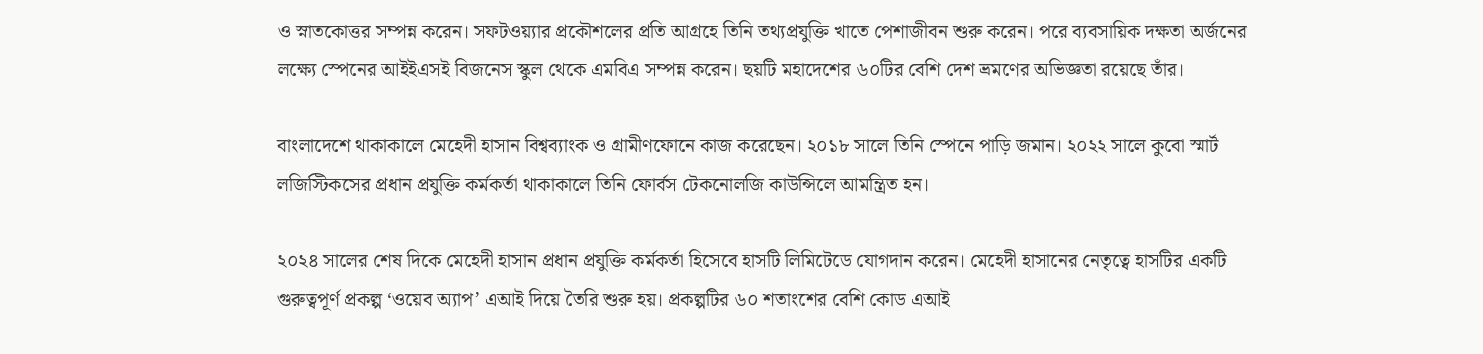ও স্নাতকোত্তর সম্পন্ন করেন। সফটওয়্যার প্রকৌশলের প্রতি আগ্রহে তিনি তথ্যপ্রযুক্তি খাতে পেশাজীবন শুরু করেন। পরে ব্যবসায়িক দক্ষতা অর্জনের লক্ষ্যে স্পেনের আইইএসই বিজনেস স্কুল থেকে এমবিএ সম্পন্ন করেন। ছয়টি মহাদেশের ৬০টির বেশি দেশ ভ্রমণের অভিজ্ঞতা রয়েছে তাঁর।

বাংলাদেশে থাকাকালে মেহেদী হাসান বিশ্বব্যাংক ও গ্রামীণফোনে কাজ করেছেন। ২০১৮ সালে তিনি স্পেনে পাড়ি জমান। ২০২২ সালে কুবো স্মার্ট লজিস্টিকসের প্রধান প্রযুক্তি কর্মকর্তা থাকাকালে তিনি ফোর্বস টেকনোলজি কাউন্সিলে আমন্ত্রিত হন।

২০২৪ সালের শেষ দিকে মেহেদী হাসান প্রধান প্রযুক্তি কর্মকর্তা হিসেবে হাসটি লিমিটেডে যোগদান করেন। মেহেদী হাসানের নেতৃত্বে হাসটির একটি গুরুত্বপূর্ণ প্রকল্প ‘ওয়েব অ্যাপ’ এআই দিয়ে তৈরি শুরু হয়। প্রকল্পটির ৬০ শতাংশের বেশি কোড এআই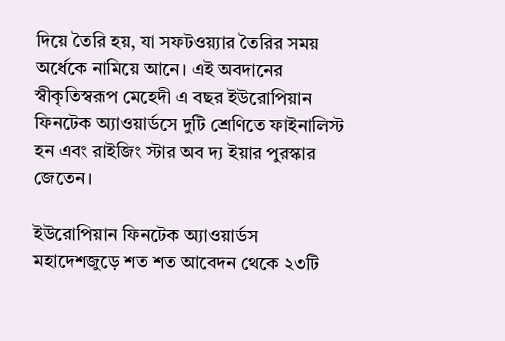দিয়ে তৈরি হয়, যা সফটওয়্যার তৈরির সময় অর্ধেকে নামিয়ে আনে। এই অবদানের স্বীকৃতিস্বরূপ মেহেদী এ বছর ইউরোপিয়ান ফিনটেক অ্যাওয়ার্ডসে দুটি শ্রেণিতে ফাইনালিস্ট হন এবং রাইজিং স্টার অব দ্য ইয়ার পুরস্কার জেতেন।

ইউরোপিয়ান ফিনটেক অ্যাওয়ার্ডস মহাদেশজুড়ে শত শত আবেদন থেকে ২৩টি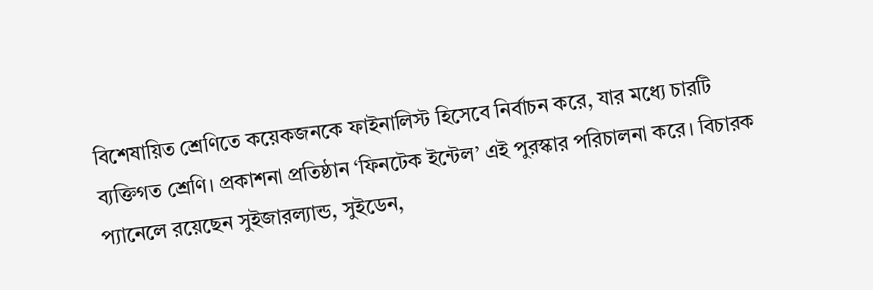বিশেষায়িত শ্রেণিতে কয়েকজনকে ফাইনালিস্ট হিসেবে নির্বাচন করে, যার মধ্যে চারটি ব্যক্তিগত শ্রেণি। প্রকাশনা প্রতিষ্ঠান ‘ফিনটেক ইন্টেল’ এই পুরস্কার পরিচালনা করে। বিচারক প্যানেলে রয়েছেন সুইজারল্যান্ড, সুইডেন,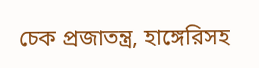চেক প্রজাতন্ত্র, হাঙ্গেরিসহ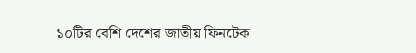১০টির বেশি দেশের জাতীয় ফিনটেক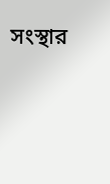সংস্থার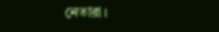নেতারা।